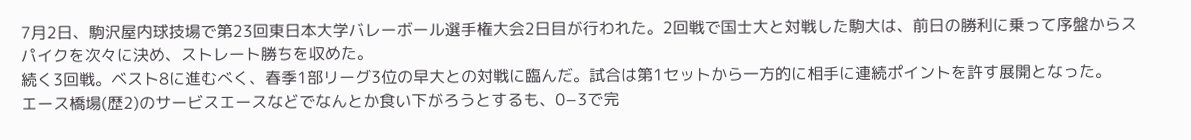7月2日、駒沢屋内球技場で第23回東日本大学バレーボール選手権大会2日目が行われた。2回戦で国士大と対戦した駒大は、前日の勝利に乗って序盤からスパイクを次々に決め、ストレート勝ちを収めた。
続く3回戦。ベスト8に進むべく、春季1部リーグ3位の早大との対戦に臨んだ。試合は第1セットから一方的に相手に連続ポイントを許す展開となった。
エース橋場(歴2)のサービスエースなどでなんとか食い下がろうとするも、0−3で完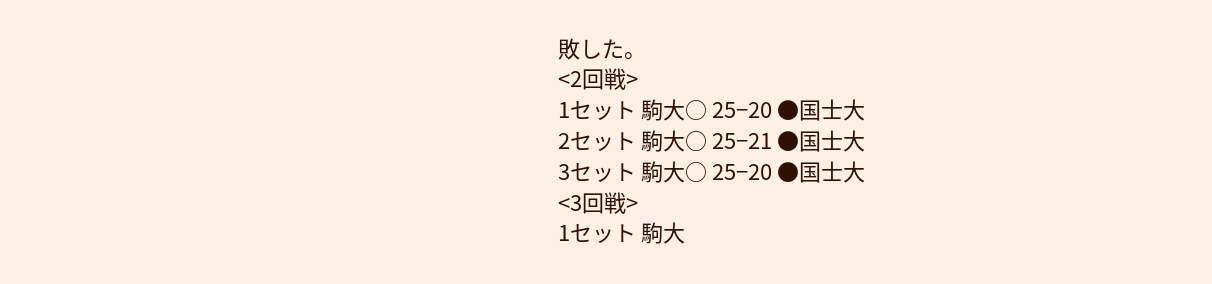敗した。
<2回戦>
1セット 駒大○ 25−20 ●国士大
2セット 駒大○ 25−21 ●国士大
3セット 駒大○ 25−20 ●国士大
<3回戦>
1セット 駒大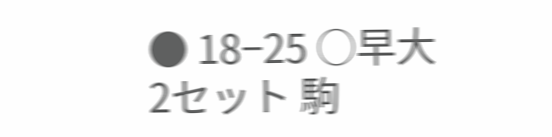● 18−25 ○早大
2セット 駒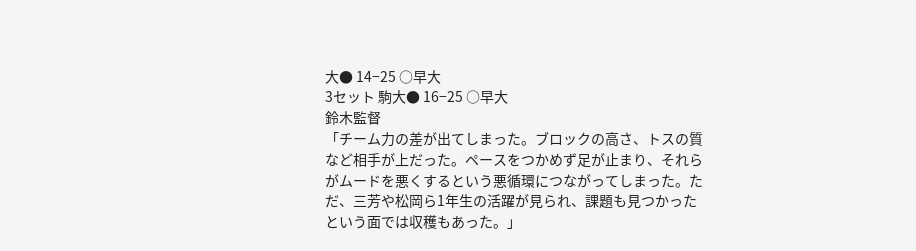大● 14−25 ○早大
3セット 駒大● 16−25 ○早大
鈴木監督
「チーム力の差が出てしまった。ブロックの高さ、トスの質など相手が上だった。ペースをつかめず足が止まり、それらがムードを悪くするという悪循環につながってしまった。ただ、三芳や松岡ら1年生の活躍が見られ、課題も見つかったという面では収穫もあった。」